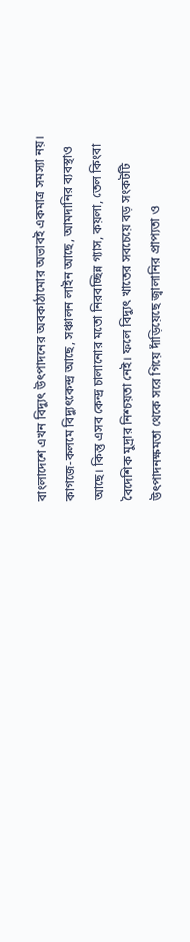বাংলাদেশে এখন বিদ্যুৎ উৎপাদনের অবকাঠামোর অভাবই একমাত্র সমস্যা নয়। কাগজে-কলমে বিদ্যুৎকেন্দ্র আছে, সঞ্চালন লাইন আছে, আমদানির ব্যবস্থাও আছে। কিন্তু এসব কেন্দ্র চালানোর মতো নিরবচ্ছিন্ন গ্যাস, কয়লা, তেল কিংবা বৈদেশিক মুদ্রার নিশ্চয়তা নেই। ফলে বিদ্যুৎ খাতের সবচেয়ে বড় সংকটটি উৎপাদনক্ষমতা থেকে সরে গিয়ে দাঁড়িয়েছে জ্বালানির প্রাপ্যতা ও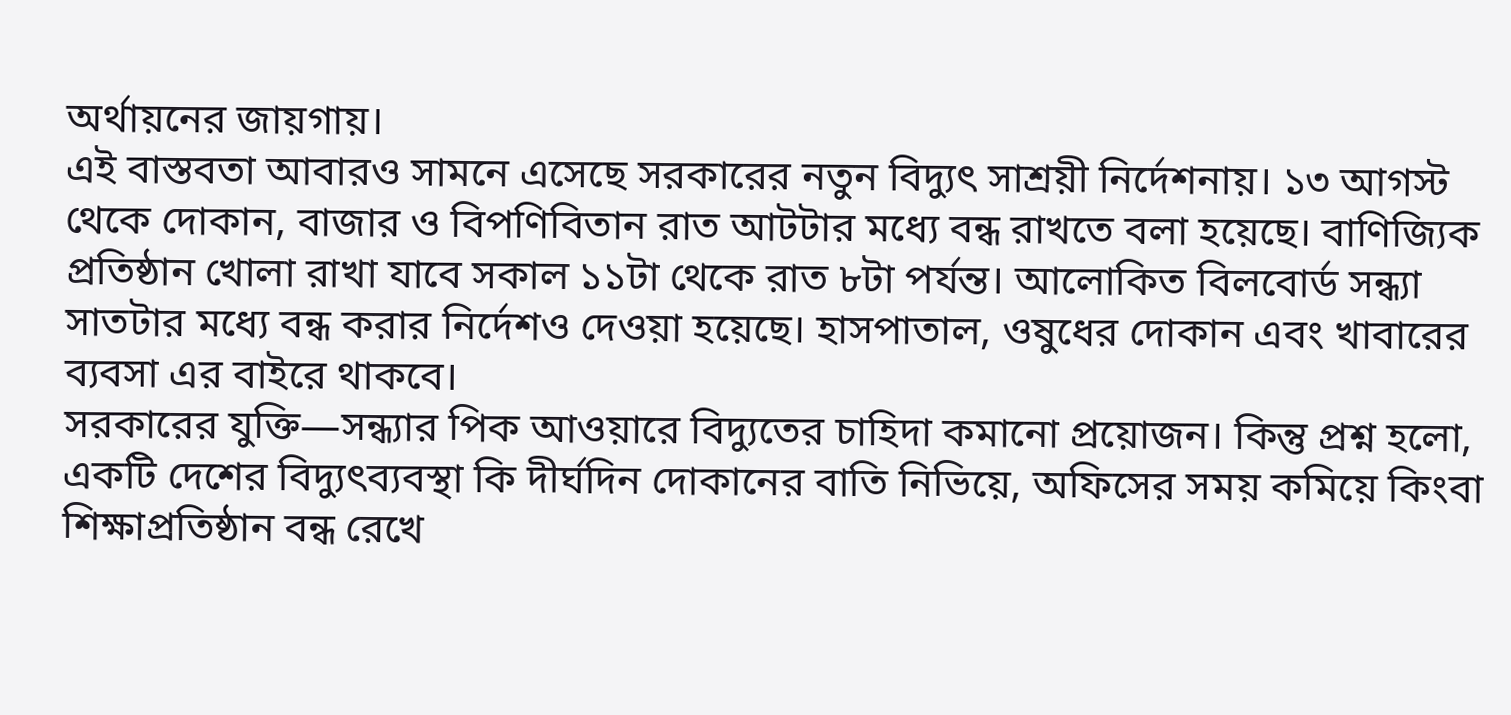অর্থায়নের জায়গায়।
এই বাস্তবতা আবারও সামনে এসেছে সরকারের নতুন বিদ্যুৎ সাশ্রয়ী নির্দেশনায়। ১৩ আগস্ট থেকে দোকান, বাজার ও বিপণিবিতান রাত আটটার মধ্যে বন্ধ রাখতে বলা হয়েছে। বাণিজ্যিক প্রতিষ্ঠান খোলা রাখা যাবে সকাল ১১টা থেকে রাত ৮টা পর্যন্ত। আলোকিত বিলবোর্ড সন্ধ্যা সাতটার মধ্যে বন্ধ করার নির্দেশও দেওয়া হয়েছে। হাসপাতাল, ওষুধের দোকান এবং খাবারের ব্যবসা এর বাইরে থাকবে।
সরকারের যুক্তি—সন্ধ্যার পিক আওয়ারে বিদ্যুতের চাহিদা কমানো প্রয়োজন। কিন্তু প্রশ্ন হলো, একটি দেশের বিদ্যুৎব্যবস্থা কি দীর্ঘদিন দোকানের বাতি নিভিয়ে, অফিসের সময় কমিয়ে কিংবা শিক্ষাপ্রতিষ্ঠান বন্ধ রেখে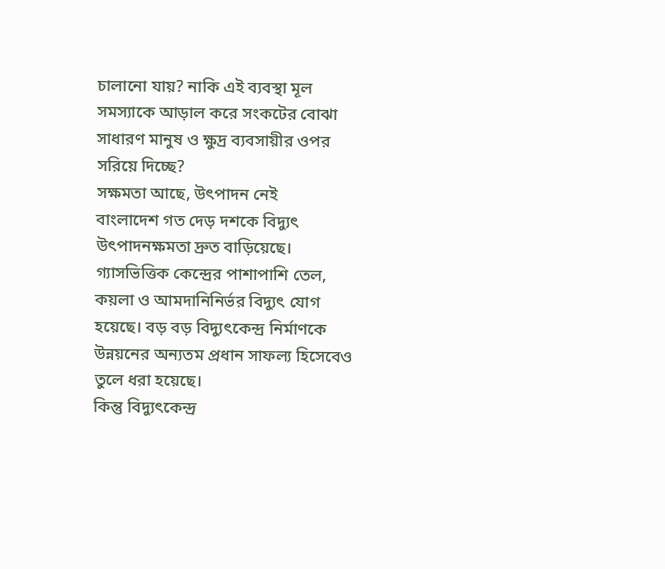চালানো যায়? নাকি এই ব্যবস্থা মূল সমস্যাকে আড়াল করে সংকটের বোঝা সাধারণ মানুষ ও ক্ষুদ্র ব্যবসায়ীর ওপর সরিয়ে দিচ্ছে?
সক্ষমতা আছে, উৎপাদন নেই
বাংলাদেশ গত দেড় দশকে বিদ্যুৎ উৎপাদনক্ষমতা দ্রুত বাড়িয়েছে। গ্যাসভিত্তিক কেন্দ্রের পাশাপাশি তেল, কয়লা ও আমদানিনির্ভর বিদ্যুৎ যোগ হয়েছে। বড় বড় বিদ্যুৎকেন্দ্র নির্মাণকে উন্নয়নের অন্যতম প্রধান সাফল্য হিসেবেও তুলে ধরা হয়েছে।
কিন্তু বিদ্যুৎকেন্দ্র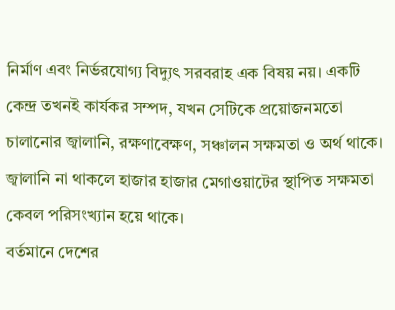নির্মাণ এবং নির্ভরযোগ্য বিদ্যুৎ সরবরাহ এক বিষয় নয়। একটি কেন্দ্র তখনই কার্যকর সম্পদ, যখন সেটিকে প্রয়োজনমতো চালানোর জ্বালানি, রক্ষণাবেক্ষণ, সঞ্চালন সক্ষমতা ও অর্থ থাকে। জ্বালানি না থাকলে হাজার হাজার মেগাওয়াটের স্থাপিত সক্ষমতা কেবল পরিসংখ্যান হয়ে থাকে।
বর্তমানে দেশের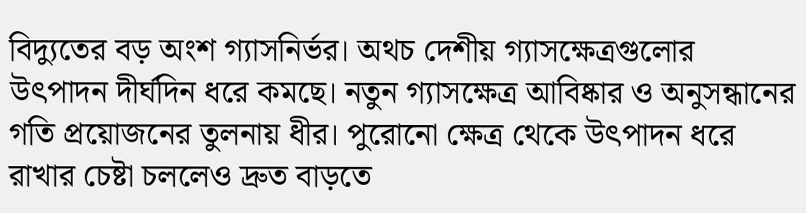বিদ্যুতের বড় অংশ গ্যাসনির্ভর। অথচ দেশীয় গ্যাসক্ষেত্রগুলোর উৎপাদন দীর্ঘদিন ধরে কমছে। নতুন গ্যাসক্ষেত্র আবিষ্কার ও অনুসন্ধানের গতি প্রয়োজনের তুলনায় ধীর। পুরোনো ক্ষেত্র থেকে উৎপাদন ধরে রাখার চেষ্টা চললেও দ্রুত বাড়তে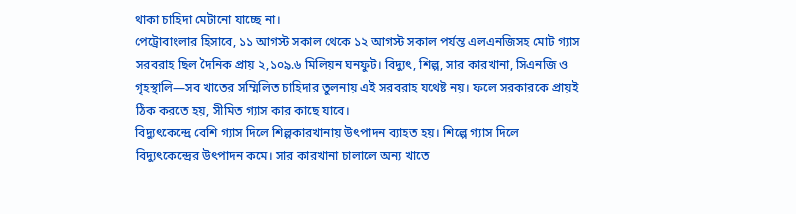থাকা চাহিদা মেটানো যাচ্ছে না।
পেট্রোবাংলার হিসাবে, ১১ আগস্ট সকাল থেকে ১২ আগস্ট সকাল পর্যন্ত এলএনজিসহ মোট গ্যাস সরবরাহ ছিল দৈনিক প্রায় ২,১০৯.৬ মিলিয়ন ঘনফুট। বিদ্যুৎ, শিল্প, সার কারখানা, সিএনজি ও গৃহস্থালি—সব খাতের সম্মিলিত চাহিদার তুলনায় এই সরবরাহ যথেষ্ট নয়। ফলে সরকারকে প্রায়ই ঠিক করতে হয়, সীমিত গ্যাস কার কাছে যাবে।
বিদ্যুৎকেন্দ্রে বেশি গ্যাস দিলে শিল্পকারখানায় উৎপাদন ব্যাহত হয়। শিল্পে গ্যাস দিলে বিদ্যুৎকেন্দ্রের উৎপাদন কমে। সার কারখানা চালালে অন্য খাতে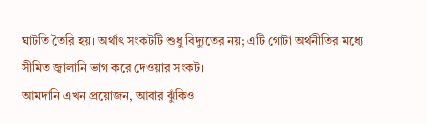ঘাটতি তৈরি হয়। অর্থাৎ সংকটটি শুধু বিদ্যুতের নয়; এটি গোটা অর্থনীতির মধ্যে সীমিত জ্বালানি ভাগ করে দেওয়ার সংকট।
আমদানি এখন প্রয়োজন, আবার ঝুঁকিও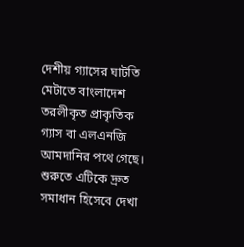দেশীয় গ্যাসের ঘাটতি মেটাতে বাংলাদেশ তরলীকৃত প্রাকৃতিক গ্যাস বা এলএনজি আমদানির পথে গেছে। শুরুতে এটিকে দ্রুত সমাধান হিসেবে দেখা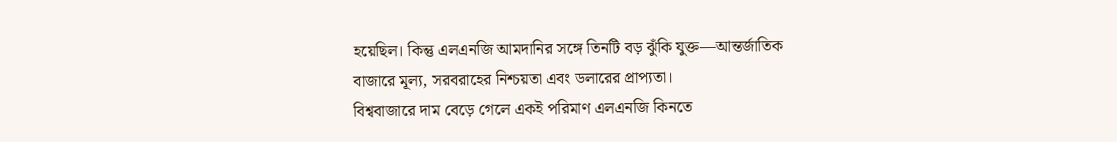হয়েছিল। কিন্তু এলএনজি আমদানির সঙ্গে তিনটি বড় ঝুঁকি যুক্ত—আন্তর্জাতিক বাজারে মূল্য, সরবরাহের নিশ্চয়তা এবং ডলারের প্রাপ্যতা।
বিশ্ববাজারে দাম বেড়ে গেলে একই পরিমাণ এলএনজি কিনতে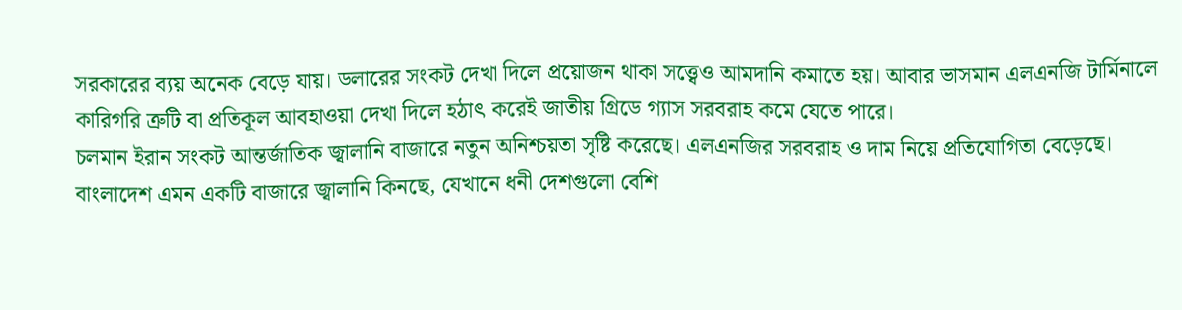সরকারের ব্যয় অনেক বেড়ে যায়। ডলারের সংকট দেখা দিলে প্রয়োজন থাকা সত্ত্বেও আমদানি কমাতে হয়। আবার ভাসমান এলএনজি টার্মিনালে কারিগরি ত্রুটি বা প্রতিকূল আবহাওয়া দেখা দিলে হঠাৎ করেই জাতীয় গ্রিডে গ্যাস সরবরাহ কমে যেতে পারে।
চলমান ইরান সংকট আন্তর্জাতিক জ্বালানি বাজারে নতুন অনিশ্চয়তা সৃষ্টি করেছে। এলএনজির সরবরাহ ও দাম নিয়ে প্রতিযোগিতা বেড়েছে। বাংলাদেশ এমন একটি বাজারে জ্বালানি কিনছে, যেখানে ধনী দেশগুলো বেশি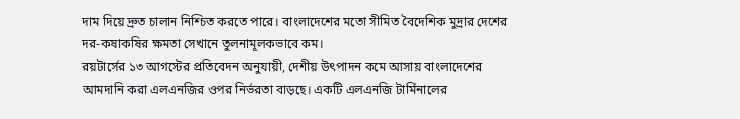দাম দিয়ে দ্রুত চালান নিশ্চিত করতে পারে। বাংলাদেশের মতো সীমিত বৈদেশিক মুদ্রার দেশের দর-কষাকষির ক্ষমতা সেখানে তুলনামূলকভাবে কম।
রয়টার্সের ১৩ আগস্টের প্রতিবেদন অনুযায়ী, দেশীয় উৎপাদন কমে আসায় বাংলাদেশের আমদানি করা এলএনজির ওপর নির্ভরতা বাড়ছে। একটি এলএনজি টার্মিনালের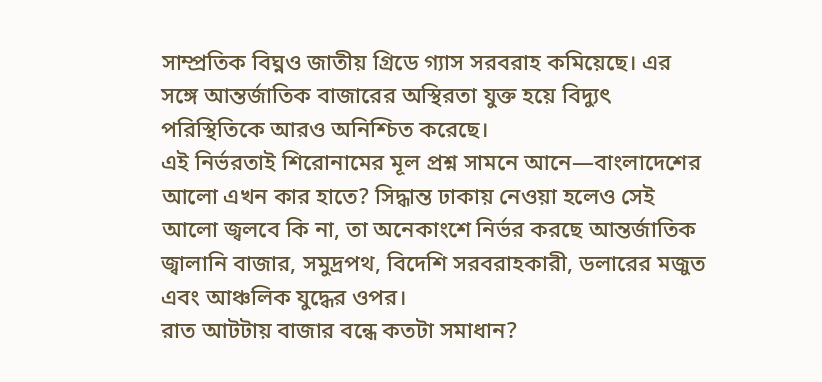সাম্প্রতিক বিঘ্নও জাতীয় গ্রিডে গ্যাস সরবরাহ কমিয়েছে। এর সঙ্গে আন্তর্জাতিক বাজারের অস্থিরতা যুক্ত হয়ে বিদ্যুৎ পরিস্থিতিকে আরও অনিশ্চিত করেছে।
এই নির্ভরতাই শিরোনামের মূল প্রশ্ন সামনে আনে—বাংলাদেশের আলো এখন কার হাতে? সিদ্ধান্ত ঢাকায় নেওয়া হলেও সেই আলো জ্বলবে কি না, তা অনেকাংশে নির্ভর করছে আন্তর্জাতিক জ্বালানি বাজার, সমুদ্রপথ, বিদেশি সরবরাহকারী, ডলারের মজুত এবং আঞ্চলিক যুদ্ধের ওপর।
রাত আটটায় বাজার বন্ধে কতটা সমাধান?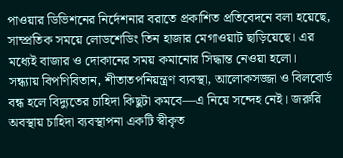পাওয়ার ডিভিশনের নির্দেশনার বরাতে প্রকাশিত প্রতিবেদনে বলা হয়েছে, সাম্প্রতিক সময়ে লোডশেডিং তিন হাজার মেগাওয়াট ছাড়িয়েছে। এর মধ্যেই বাজার ও দোকানের সময় কমানোর সিদ্ধান্ত নেওয়া হলো।
সন্ধ্যায় বিপণিবিতান, শীতাতপনিয়ন্ত্রণ ব্যবস্থা, আলোকসজ্জা ও বিলবোর্ড বন্ধ হলে বিদ্যুতের চাহিদা কিছুটা কমবে—এ নিয়ে সন্দেহ নেই। জরুরি অবস্থায় চাহিদা ব্যবস্থাপনা একটি স্বীকৃত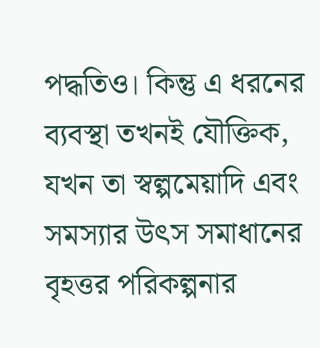পদ্ধতিও। কিন্তু এ ধরনের ব্যবস্থা তখনই যৌক্তিক, যখন তা স্বল্পমেয়াদি এবং সমস্যার উৎস সমাধানের বৃহত্তর পরিকল্পনার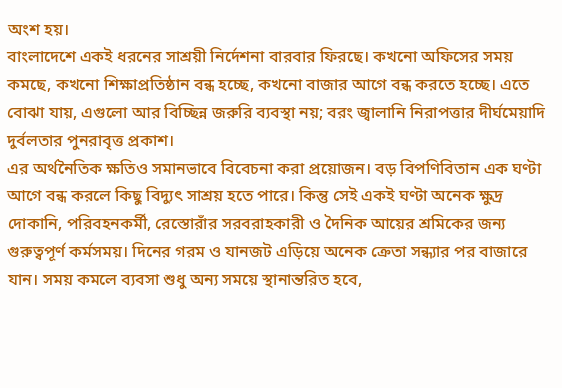অংশ হয়।
বাংলাদেশে একই ধরনের সাশ্রয়ী নির্দেশনা বারবার ফিরছে। কখনো অফিসের সময় কমছে, কখনো শিক্ষাপ্রতিষ্ঠান বন্ধ হচ্ছে, কখনো বাজার আগে বন্ধ করতে হচ্ছে। এতে বোঝা যায়, এগুলো আর বিচ্ছিন্ন জরুরি ব্যবস্থা নয়; বরং জ্বালানি নিরাপত্তার দীর্ঘমেয়াদি দুর্বলতার পুনরাবৃত্ত প্রকাশ।
এর অর্থনৈতিক ক্ষতিও সমানভাবে বিবেচনা করা প্রয়োজন। বড় বিপণিবিতান এক ঘণ্টা আগে বন্ধ করলে কিছু বিদ্যুৎ সাশ্রয় হতে পারে। কিন্তু সেই একই ঘণ্টা অনেক ক্ষুদ্র দোকানি, পরিবহনকর্মী, রেস্তোরাঁর সরবরাহকারী ও দৈনিক আয়ের শ্রমিকের জন্য গুরুত্বপূর্ণ কর্মসময়। দিনের গরম ও যানজট এড়িয়ে অনেক ক্রেতা সন্ধ্যার পর বাজারে যান। সময় কমলে ব্যবসা শুধু অন্য সময়ে স্থানান্তরিত হবে,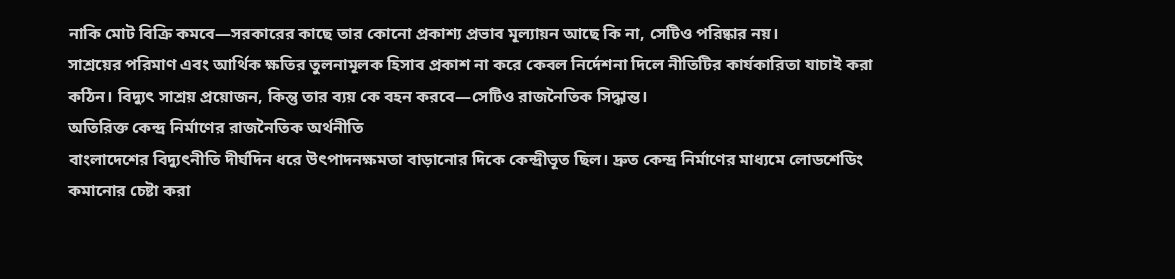নাকি মোট বিক্রি কমবে—সরকারের কাছে তার কোনো প্রকাশ্য প্রভাব মূল্যায়ন আছে কি না, সেটিও পরিষ্কার নয়।
সাশ্রয়ের পরিমাণ এবং আর্থিক ক্ষতির তুলনামূলক হিসাব প্রকাশ না করে কেবল নির্দেশনা দিলে নীতিটির কার্যকারিতা যাচাই করা কঠিন। বিদ্যুৎ সাশ্রয় প্রয়োজন, কিন্তু তার ব্যয় কে বহন করবে—সেটিও রাজনৈতিক সিদ্ধান্ত।
অতিরিক্ত কেন্দ্র নির্মাণের রাজনৈতিক অর্থনীতি
বাংলাদেশের বিদ্যুৎনীতি দীর্ঘদিন ধরে উৎপাদনক্ষমতা বাড়ানোর দিকে কেন্দ্রীভূত ছিল। দ্রুত কেন্দ্র নির্মাণের মাধ্যমে লোডশেডিং কমানোর চেষ্টা করা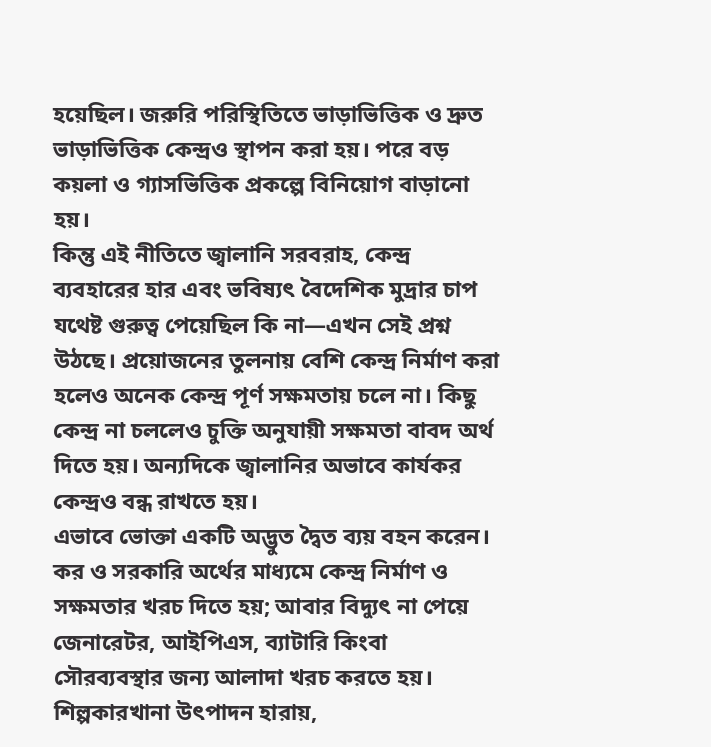হয়েছিল। জরুরি পরিস্থিতিতে ভাড়াভিত্তিক ও দ্রুত ভাড়াভিত্তিক কেন্দ্রও স্থাপন করা হয়। পরে বড় কয়লা ও গ্যাসভিত্তিক প্রকল্পে বিনিয়োগ বাড়ানো হয়।
কিন্তু এই নীতিতে জ্বালানি সরবরাহ, কেন্দ্র ব্যবহারের হার এবং ভবিষ্যৎ বৈদেশিক মুদ্রার চাপ যথেষ্ট গুরুত্ব পেয়েছিল কি না—এখন সেই প্রশ্ন উঠছে। প্রয়োজনের তুলনায় বেশি কেন্দ্র নির্মাণ করা হলেও অনেক কেন্দ্র পূর্ণ সক্ষমতায় চলে না। কিছু কেন্দ্র না চললেও চুক্তি অনুযায়ী সক্ষমতা বাবদ অর্থ দিতে হয়। অন্যদিকে জ্বালানির অভাবে কার্যকর কেন্দ্রও বন্ধ রাখতে হয়।
এভাবে ভোক্তা একটি অদ্ভুত দ্বৈত ব্যয় বহন করেন। কর ও সরকারি অর্থের মাধ্যমে কেন্দ্র নির্মাণ ও সক্ষমতার খরচ দিতে হয়; আবার বিদ্যুৎ না পেয়ে জেনারেটর, আইপিএস, ব্যাটারি কিংবা সৌরব্যবস্থার জন্য আলাদা খরচ করতে হয়। শিল্পকারখানা উৎপাদন হারায়,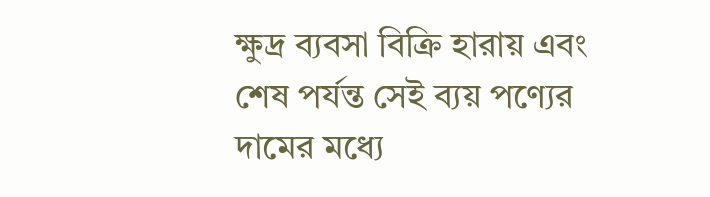ক্ষুদ্র ব্যবসা বিক্রি হারায় এবং শেষ পর্যন্ত সেই ব্যয় পণ্যের দামের মধ্যে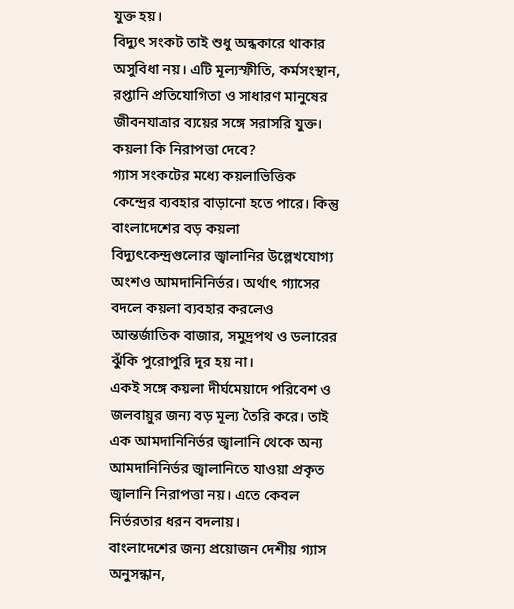যুক্ত হয়।
বিদ্যুৎ সংকট তাই শুধু অন্ধকারে থাকার অসুবিধা নয়। এটি মূল্যস্ফীতি, কর্মসংস্থান, রপ্তানি প্রতিযোগিতা ও সাধারণ মানুষের জীবনযাত্রার ব্যয়ের সঙ্গে সরাসরি যুক্ত।
কয়লা কি নিরাপত্তা দেবে?
গ্যাস সংকটের মধ্যে কয়লাভিত্তিক কেন্দ্রের ব্যবহার বাড়ানো হতে পারে। কিন্তু বাংলাদেশের বড় কয়লা বিদ্যুৎকেন্দ্রগুলোর জ্বালানির উল্লেখযোগ্য অংশও আমদানিনির্ভর। অর্থাৎ গ্যাসের বদলে কয়লা ব্যবহার করলেও আন্তর্জাতিক বাজার, সমুদ্রপথ ও ডলারের ঝুঁকি পুরোপুরি দূর হয় না।
একই সঙ্গে কয়লা দীর্ঘমেয়াদে পরিবেশ ও জলবায়ুর জন্য বড় মূল্য তৈরি করে। তাই এক আমদানিনির্ভর জ্বালানি থেকে অন্য আমদানিনির্ভর জ্বালানিতে যাওয়া প্রকৃত জ্বালানি নিরাপত্তা নয়। এতে কেবল নির্ভরতার ধরন বদলায়।
বাংলাদেশের জন্য প্রয়োজন দেশীয় গ্যাস অনুসন্ধান,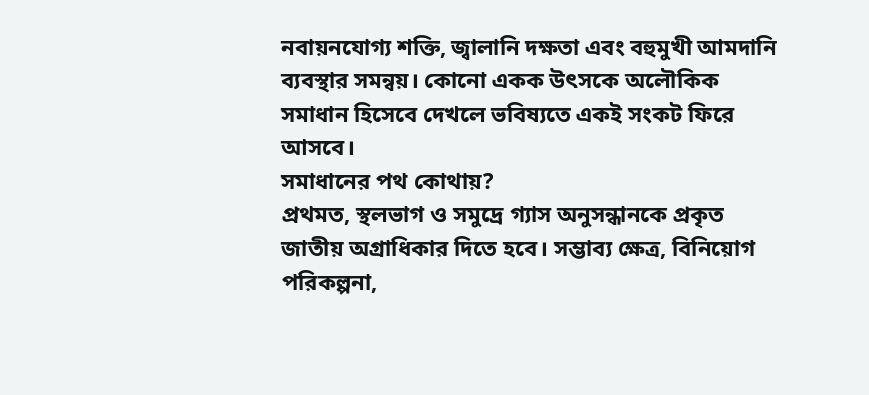নবায়নযোগ্য শক্তি, জ্বালানি দক্ষতা এবং বহুমুখী আমদানি ব্যবস্থার সমন্বয়। কোনো একক উৎসকে অলৌকিক সমাধান হিসেবে দেখলে ভবিষ্যতে একই সংকট ফিরে আসবে।
সমাধানের পথ কোথায়?
প্রথমত, স্থলভাগ ও সমুদ্রে গ্যাস অনুসন্ধানকে প্রকৃত জাতীয় অগ্রাধিকার দিতে হবে। সম্ভাব্য ক্ষেত্র, বিনিয়োগ পরিকল্পনা,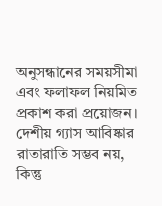অনুসন্ধানের সময়সীমা এবং ফলাফল নিয়মিত প্রকাশ করা প্রয়োজন। দেশীয় গ্যাস আবিষ্কার রাতারাতি সম্ভব নয়, কিন্তু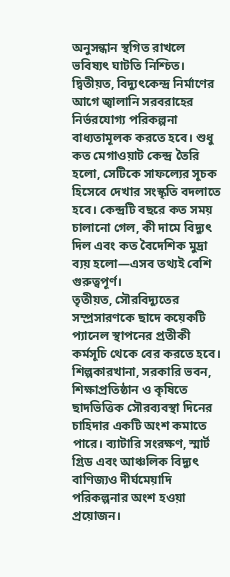অনুসন্ধান স্থগিত রাখলে ভবিষ্যৎ ঘাটতি নিশ্চিত।
দ্বিতীয়ত, বিদ্যুৎকেন্দ্র নির্মাণের আগে জ্বালানি সরবরাহের নির্ভরযোগ্য পরিকল্পনা বাধ্যতামূলক করতে হবে। শুধু কত মেগাওয়াট কেন্দ্র তৈরি হলো, সেটিকে সাফল্যের সূচক হিসেবে দেখার সংস্কৃতি বদলাতে হবে। কেন্দ্রটি বছরে কত সময় চালানো গেল, কী দামে বিদ্যুৎ দিল এবং কত বৈদেশিক মুদ্রা ব্যয় হলো—এসব তথ্যই বেশি গুরুত্বপূর্ণ।
তৃতীয়ত, সৌরবিদ্যুতের সম্প্রসারণকে ছাদে কয়েকটি প্যানেল স্থাপনের প্রতীকী কর্মসূচি থেকে বের করতে হবে। শিল্পকারখানা, সরকারি ভবন, শিক্ষাপ্রতিষ্ঠান ও কৃষিতে ছাদভিত্তিক সৌরব্যবস্থা দিনের চাহিদার একটি অংশ কমাতে পারে। ব্যাটারি সংরক্ষণ, স্মার্ট গ্রিড এবং আঞ্চলিক বিদ্যুৎ বাণিজ্যও দীর্ঘমেয়াদি পরিকল্পনার অংশ হওয়া প্রয়োজন।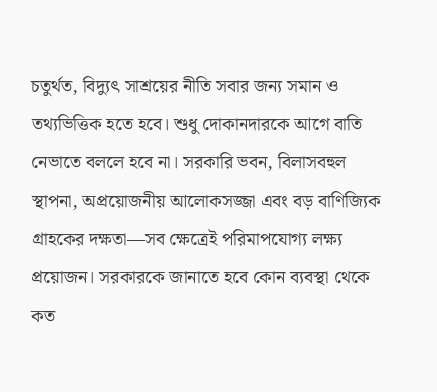চতুর্থত, বিদ্যুৎ সাশ্রয়ের নীতি সবার জন্য সমান ও তথ্যভিত্তিক হতে হবে। শুধু দোকানদারকে আগে বাতি নেভাতে বললে হবে না। সরকারি ভবন, বিলাসবহুল স্থাপনা, অপ্রয়োজনীয় আলোকসজ্জা এবং বড় বাণিজ্যিক গ্রাহকের দক্ষতা—সব ক্ষেত্রেই পরিমাপযোগ্য লক্ষ্য প্রয়োজন। সরকারকে জানাতে হবে কোন ব্যবস্থা থেকে কত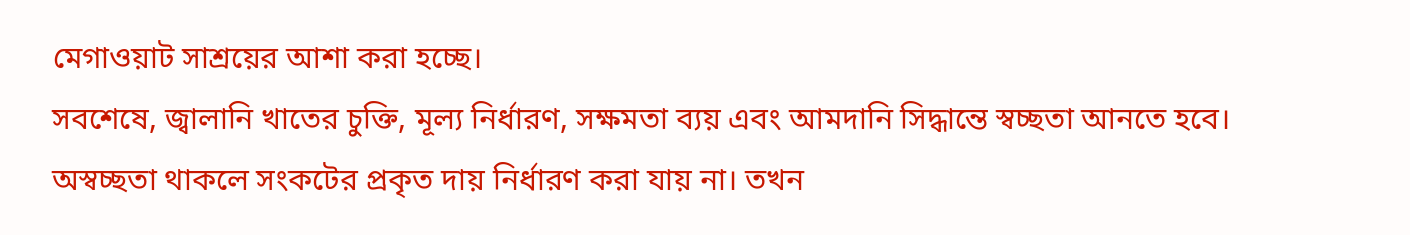মেগাওয়াট সাশ্রয়ের আশা করা হচ্ছে।
সবশেষে, জ্বালানি খাতের চুক্তি, মূল্য নির্ধারণ, সক্ষমতা ব্যয় এবং আমদানি সিদ্ধান্তে স্বচ্ছতা আনতে হবে। অস্বচ্ছতা থাকলে সংকটের প্রকৃত দায় নির্ধারণ করা যায় না। তখন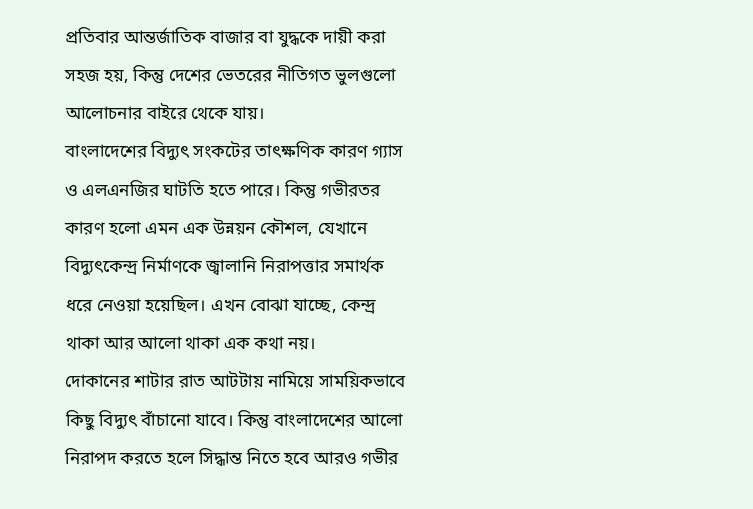প্রতিবার আন্তর্জাতিক বাজার বা যুদ্ধকে দায়ী করা সহজ হয়, কিন্তু দেশের ভেতরের নীতিগত ভুলগুলো আলোচনার বাইরে থেকে যায়।
বাংলাদেশের বিদ্যুৎ সংকটের তাৎক্ষণিক কারণ গ্যাস ও এলএনজির ঘাটতি হতে পারে। কিন্তু গভীরতর কারণ হলো এমন এক উন্নয়ন কৌশল, যেখানে বিদ্যুৎকেন্দ্র নির্মাণকে জ্বালানি নিরাপত্তার সমার্থক ধরে নেওয়া হয়েছিল। এখন বোঝা যাচ্ছে, কেন্দ্র থাকা আর আলো থাকা এক কথা নয়।
দোকানের শাটার রাত আটটায় নামিয়ে সাময়িকভাবে কিছু বিদ্যুৎ বাঁচানো যাবে। কিন্তু বাংলাদেশের আলো নিরাপদ করতে হলে সিদ্ধান্ত নিতে হবে আরও গভীর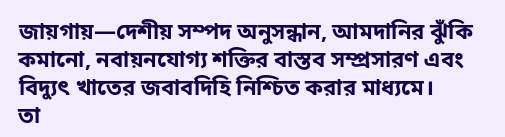জায়গায়—দেশীয় সম্পদ অনুসন্ধান, আমদানির ঝুঁকি কমানো, নবায়নযোগ্য শক্তির বাস্তব সম্প্রসারণ এবং বিদ্যুৎ খাতের জবাবদিহি নিশ্চিত করার মাধ্যমে।
তা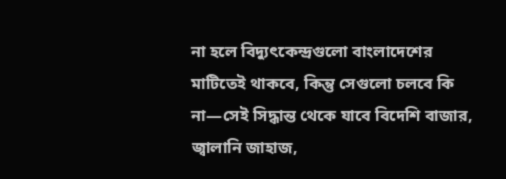না হলে বিদ্যুৎকেন্দ্রগুলো বাংলাদেশের মাটিতেই থাকবে, কিন্তু সেগুলো চলবে কি না—সেই সিদ্ধান্ত থেকে যাবে বিদেশি বাজার, জ্বালানি জাহাজ,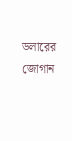ডলারের জোগান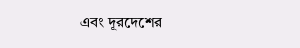এবং দূরদেশের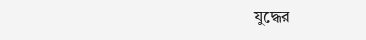যুদ্ধের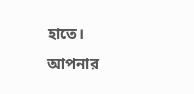হাতে।
আপনার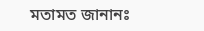মতামত জানানঃ